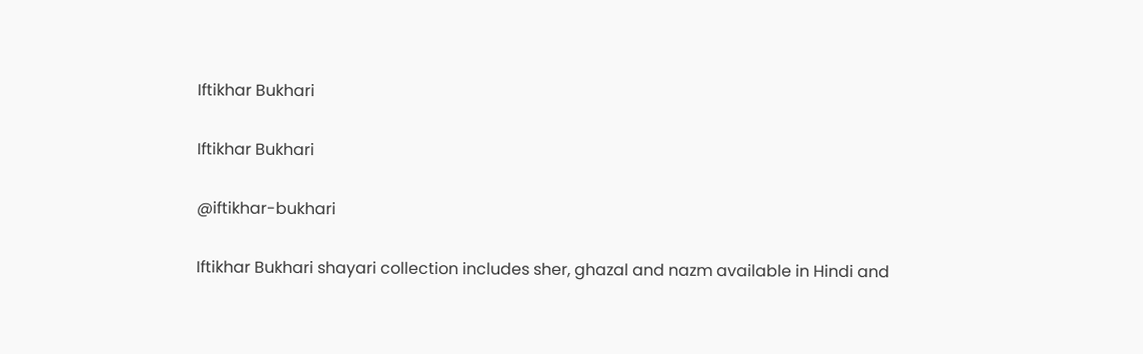Iftikhar Bukhari

Iftikhar Bukhari

@iftikhar-bukhari

Iftikhar Bukhari shayari collection includes sher, ghazal and nazm available in Hindi and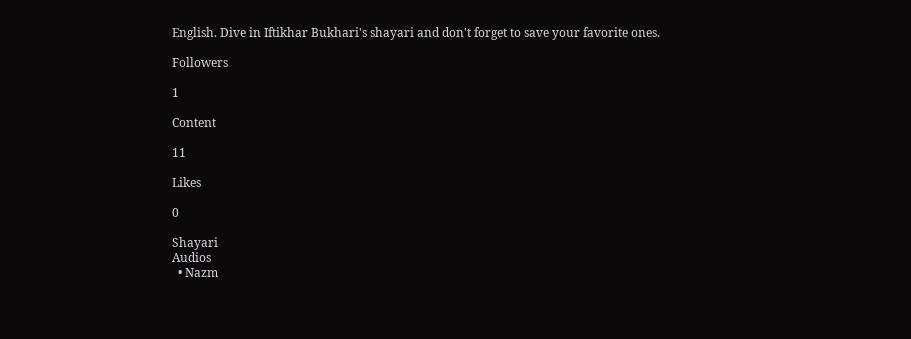English. Dive in Iftikhar Bukhari's shayari and don't forget to save your favorite ones.

Followers

1

Content

11

Likes

0

Shayari
Audios
  • Nazm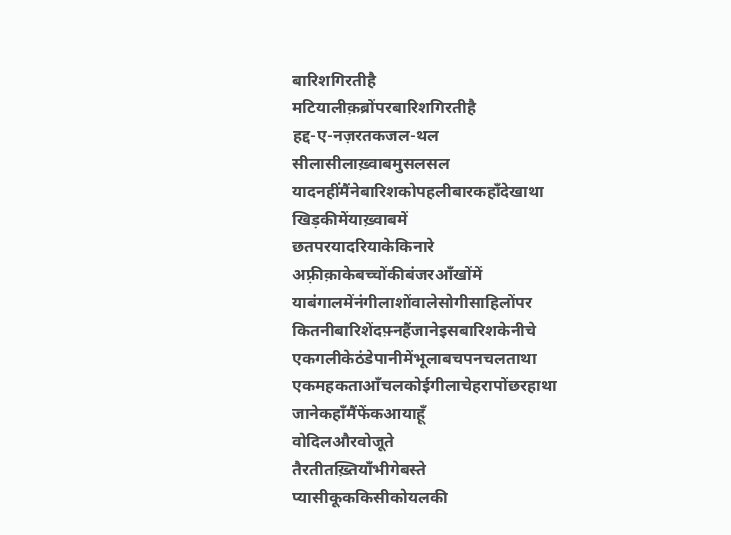बारिशगिरतीहै
मटियालीक़ब्रोंपरबारिशगिरतीहै
हद्द-ए-नज़रतकजल-थल
सीलासीलाख़्वाबमुसलसल
यादनहींमैंनेबारिशकोपहलीबारकहाँदेखाथा
खिड़कीमेंयाख़्वाबमें
छतपरयादरियाकेकिनारे
अफ़्रीक़ाकेबच्चोंकीबंजरआँखोंमें
याबंगालमेंनंगीलाशोंवालेसोगीसाहिलोंपर
कितनीबारिशेंदफ़्नहैंजानेइसबारिशकेनीचे
एकगलीकेठंडेपानीमेंभूलाबचपनचलताथा
एकमहकताआँचलकोईगीलाचेहरापोंछरहाथा
जानेकहाँमैंफेंकआयाहूँ
वोदिलऔरवोजूते
तैरतीतख़्तियाँभीगेबस्ते
प्यासीकूककिसीकोयलकी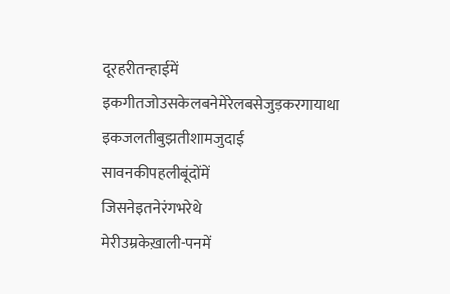दूरहरीतन्हाईमें
इकगीतजोउसकेलबनेमेरेलबसेजुड़करगायाथा
इकजलतीबुझतीशामजुदाई
सावनकीपहलीबूंदोंमें
जिसनेइतनेरंगभरेथे
मेरीउम्रकेख़ाली-पनमें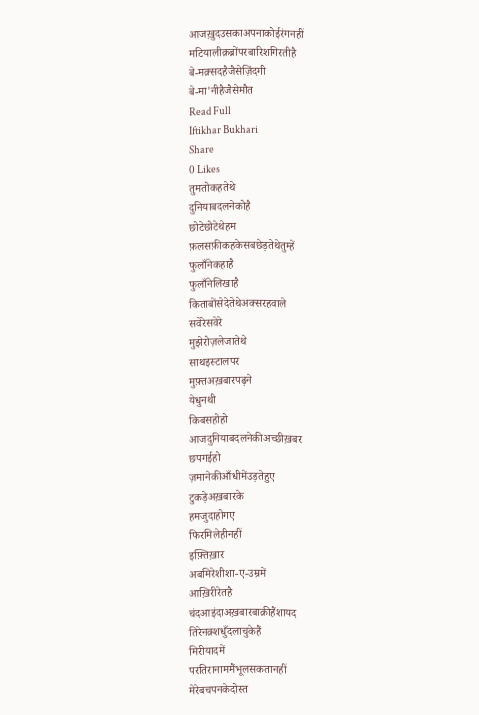आजख़ुदउसकाअपनाकोईरंगनहीं
मटियालीक़ब्रोंपरबारिशगिरतीहै
बे-मक़्सदहैजैसेज़िंदगी
बे-मा'नीहैजैसेमौत
Read Full
Iftikhar Bukhari
Share
0 Likes
तुमतोकहतेथे
दुनियाबदलनेकोहै
छोटेछोटेथेहम
फ़लसफ़ीकहकेसबछेड़तेथेतुम्हें
फुलाँनेकहाहै
फुलाँनेलिखाहै
किताबोंसेदेतेथेअक्सरहवाले
सवेरेसवेरे
मुझेरोज़लेजातेथे
साथइस्टालपर
मुफ़्तअख़बारपढ़ने
येधुनथी
किबसहोहो
आजदुनियाबदलनेकीअच्छीख़बर
छपगईहो
ज़मानेकीआँधीमेंउड़तेहुए
टुकड़ेअख़बारके
हमजुदाहोगए
फिरमिलेहीनहीं
इफ़्तिख़ार
अबमिरेशीशा-ए-उम्रमें
आख़िरीरेतहै
चंदआइंदाअख़बारबाक़ीहैंशायद
तिरेनक़्शधुँदलाचुकेहैं
मिरीयादमें
परतिरानाममैंभूलसकतानहीं
मेरेबचपनकेदोस्त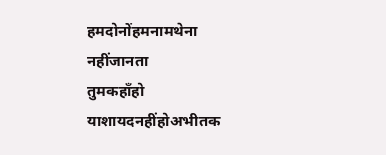हमदोनोंहमनामथेना
नहींजानता
तुमकहाँहो
याशायदनहींहोअभीतक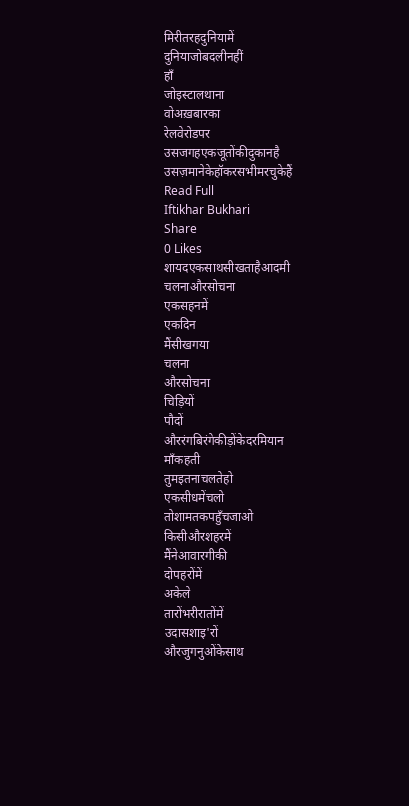मिरीतरहदुनियामें
दुनियाजोबदलीनहीं
हाँ
जोइस्टालथाना
वोअख़बारका
रेलवेरोडपर
उसजगहएकजूतोंकीदुकानहै
उसज़मानेकेहॉकरसभीमरचुकेहैं
Read Full
Iftikhar Bukhari
Share
0 Likes
शायदएकसाथसीखताहैआदमी
चलनाऔरसोचना
एकसहनमें
एकदिन
मैंसीखगया
चलना
औरसोचना
चिड़ियों
पौदों
औररंगबिरंगेकीड़ोंकेदरमियान
माँकहती
तुमइतनाचलतेहो
एकसीधमेंचलो
तोशामतकपहुँचजाओ
किसीऔरशहरमें
मैंनेआवारगीकी
दोपहरोंमें
अकेले
तारोंभरीरातोंमें
उदासशाइ'रों
औरजुगनुओंकेसाथ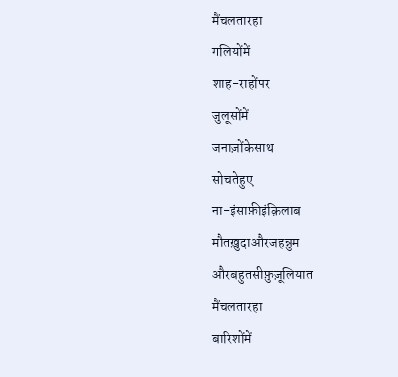मैंचलतारहा
गलियोंमें
शाह-राहोंपर
जुलूसोंमें
जनाज़ोंकेसाथ
सोचतेहुए
ना-इंसाफ़ीइंक़िलाब
मौतख़ुदाऔरजहन्नुम
औरबहुतसीफ़ुज़ूलियात
मैंचलतारहा
बारिशोंमें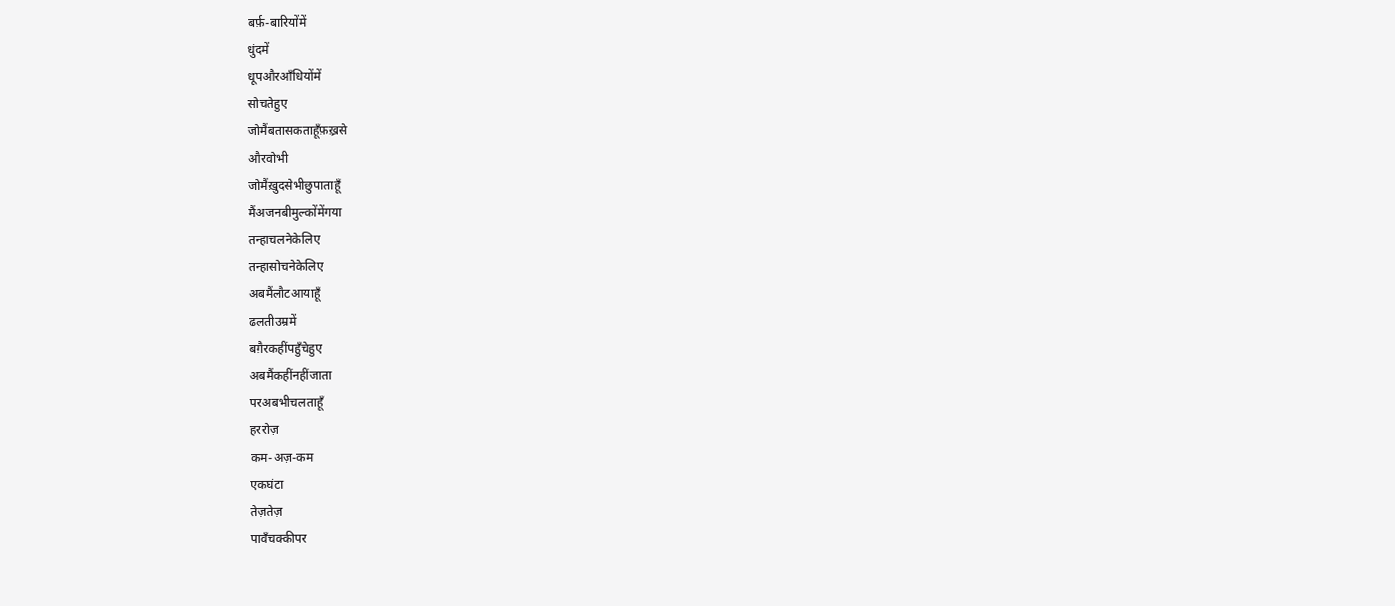बर्फ़-बारियोंमें
धुंदमें
धूपऔरआँधियोंमें
सोचतेहुए
जोमैंबतासकताहूँफ़ख़्रसे
औरवोभी
जोमैंख़ुदसेभीछुपाताहूँ
मैंअजनबीमुल्कोंमेंगया
तन्हाचलनेकेलिए
तन्हासोचनेकेलिए
अबमैंलौटआयाहूँ
ढलतीउम्रमें
बग़ैरकहींपहुँचेहुए
अबमैंकहींनहींजाता
परअबभीचलताहूँ
हररोज़
कम-अज़-कम
एकघंटा
तेज़तेज़
पावँचक्कीपर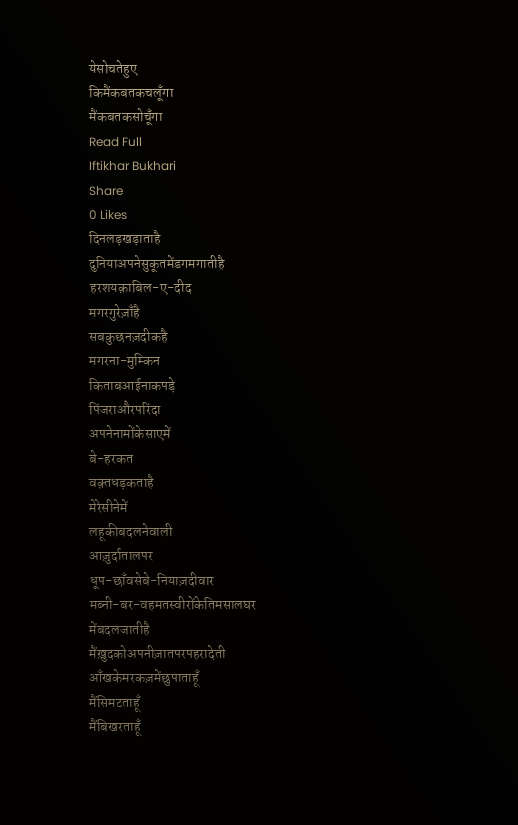येसोचतेहुए
किमैंकबतकचलूँगा
मैंकबतकसोचूँगा
Read Full
Iftikhar Bukhari
Share
0 Likes
दिनलड़खड़ाताहै
दुनियाअपनेसुकूतमेंडगमगातीहै
हरशयक़ाबिल-ए-दीद
मगरगुरेज़ाँहै
सबकुछनज़दीकहै
मगरना-मुम्किन
किताबआईनाकपड़े
पिंजराऔरपरिंदा
अपनेनामोंकेसाएमें
बे-हरकत
वक़्तधड़कताहै
मेरेसीनेमें
लहूकीबदलनेवाली
आज़ुर्दातालपर
धूप-छाँवसेबे-नियाज़दीवार
मब्नी-बर-वहमतस्वीरोंकेतिमसालघर
मेंबदलजातीहै
मैंख़ुदकोअपनीज़ातपरपहरादेती
आँखकेमरकज़मेंछुपाताहूँ
मैंसिमटताहूँ
मैंबिखरताहूँ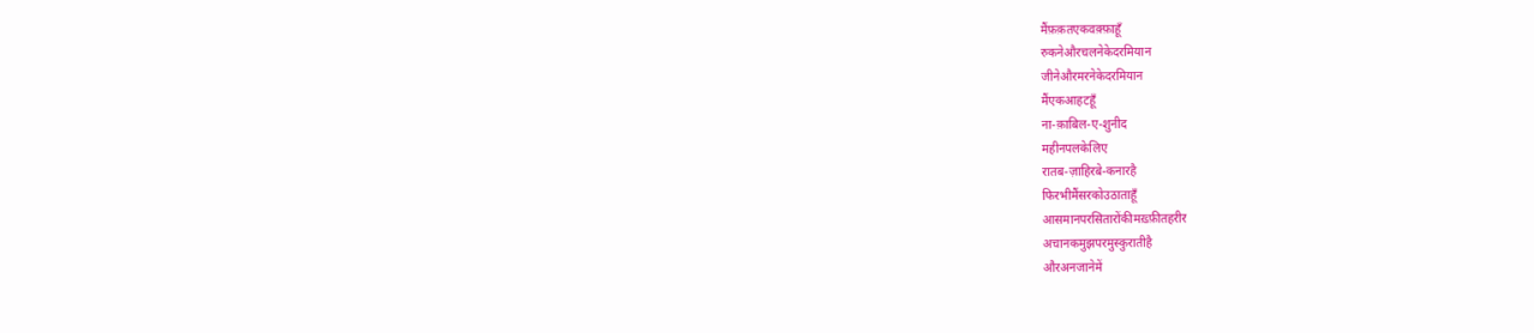मैंफ़क़तएकवक़्फ़ाहूँ
रुकनेऔरचलनेकेदरमियान
जीनेऔरमरनेकेदरमियान
मैंएकआहटहूँ
ना-क़ाबिल-ए-शुनीद
महीनपलकेलिए
रातब-ज़ाहिरबे-कनारहै
फिरभीमैंसरकोउठाताहूँ
आसमानपरसितारोंकीमख़्फ़ीतहरीर
अचानकमुझपरमुस्कुरातीहै
औरअनजानेमें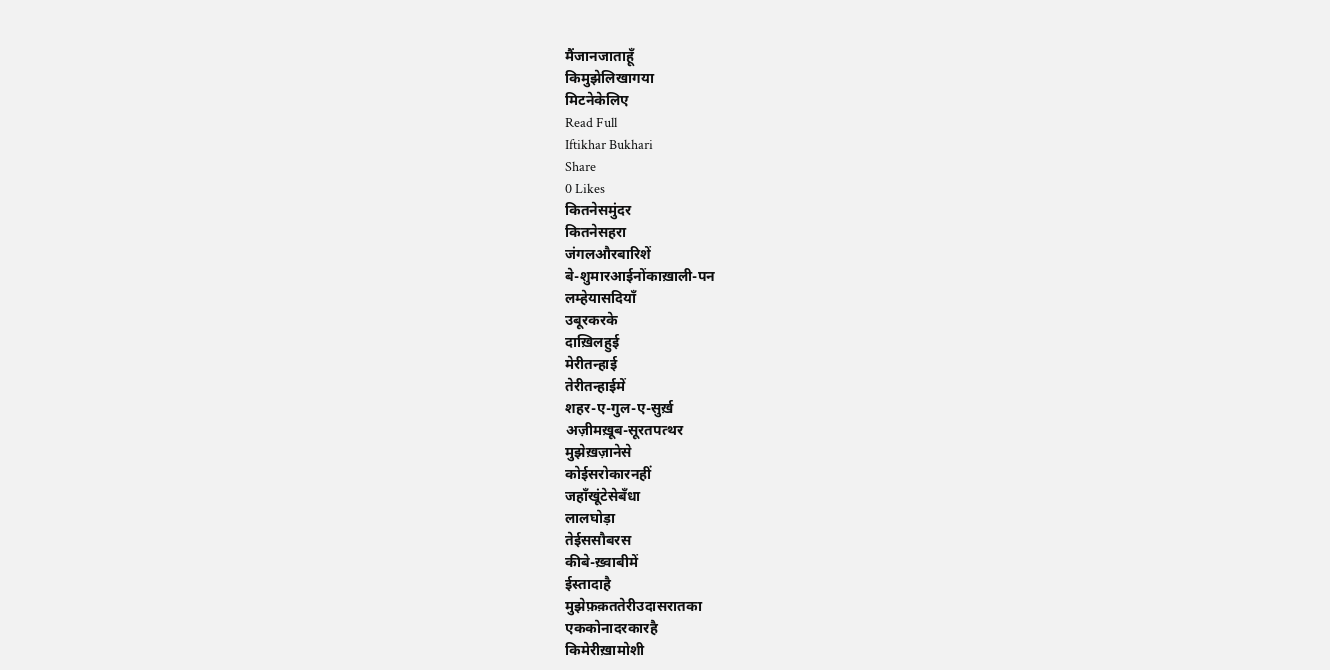मैंजानजाताहूँ
किमुझेलिखागया
मिटनेकेलिए
Read Full
Iftikhar Bukhari
Share
0 Likes
कितनेसमुंदर
कितनेसहरा
जंगलऔरबारिशें
बे-शुमारआईनोंकाख़ाली-पन
लम्हेयासदियाँ
उबूरकरके
दाख़िलहुई
मेरीतन्हाई
तेरीतन्हाईमें
शहर-ए-गुल-ए-सुर्ख़
अज़ीमख़ूब-सूरतपत्थर
मुझेख़ज़ानेसे
कोईसरोकारनहीं
जहाँखूंटेसेबँधा
लालघोड़ा
तेईससौबरस
कीबे-ख़्वाबीमें
ईस्तादाहै
मुझेफ़क़ततेरीउदासरातका
एककोनादरकारहै
किमेरीख़ामोशी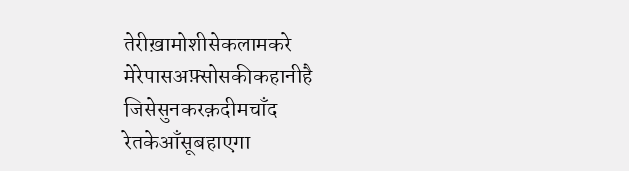तेरीख़ामोशीसेकलामकरे
मेरेपासअफ़्सोसकीकहानीहै
जिसेसुनकरक़दीमचाँद
रेतकेआँसूबहाएगा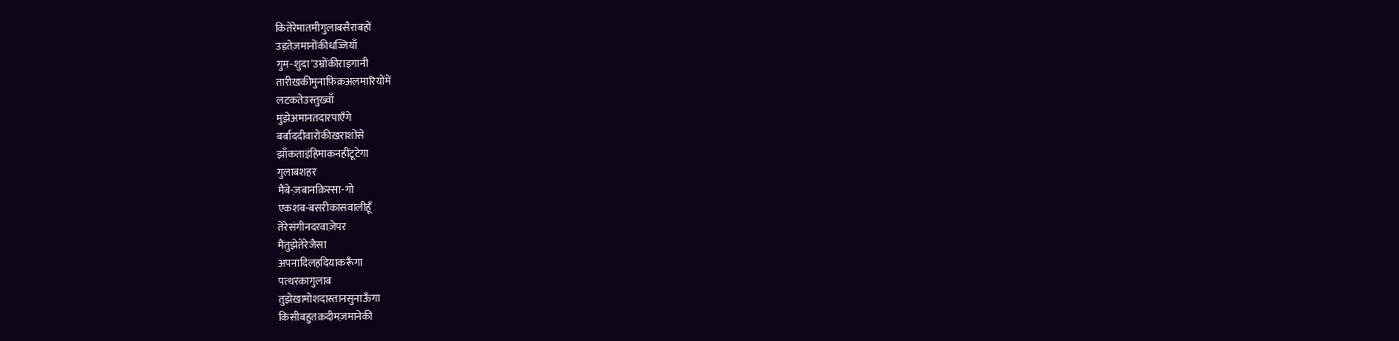कितेरेमातमीगुलाबसैराबहों
उड़तेज़मानोंकीधज्जियाँ
गुम-शुदा'उम्रोंकीराइगानी
तारीख़कीमुनाफ़िक़अलमारियोंमें
लटकतेउस्तुख़्वाँ
मुझेअमानतदारपाएँगे
बर्बाददीवारोंकीख़राशोंसे
झाँकताइंहिमाकनहींटूटेगा
गुलाबशहर
मैंबे-ज़बानक़िस्सा-गो
एकशब-बसरीकासवालीहूँ
तेरेसंगीनदरवाज़ेपर
मैंतुझेतेरेजैसा
अपनादिलहदियाकरूँगा
पत्थरकागुलाब
तुझेख़ामोशदास्तानसुनाऊँगा
किसीबहुतक़दीमज़मानेकी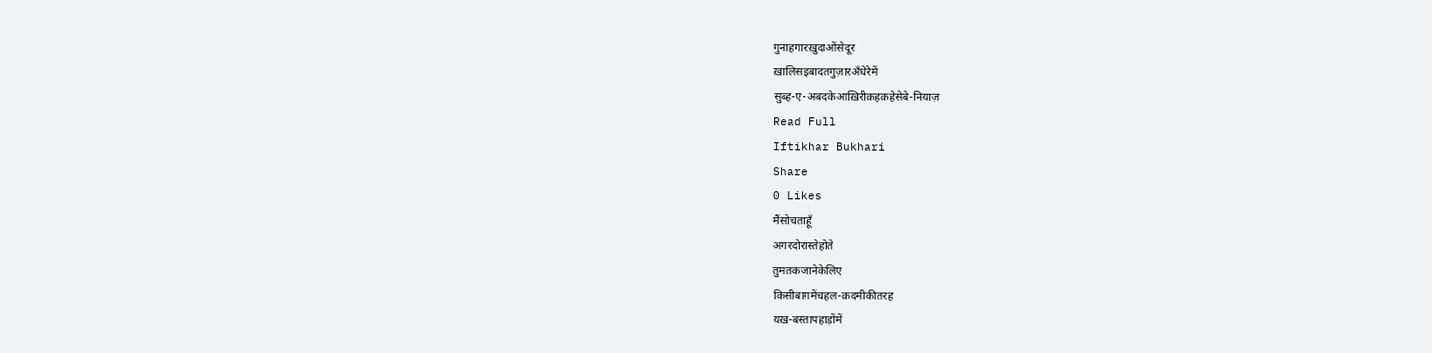गुनाहगारख़ुदाओंसेदूर
ख़ालिसइबादतगुज़ारअँधेरेमें
सुब्ह-ए-अबदकेआख़िरीक़हक़हेसेबे-नियाज़
Read Full
Iftikhar Bukhari
Share
0 Likes
मैंसोचताहूँ
अगरदोरास्तेहोते
तुमतकजानेकेलिए
किसीबाग़मेंचहल-क़दमीकीतरह
यख़-बस्तापहाड़ोंमें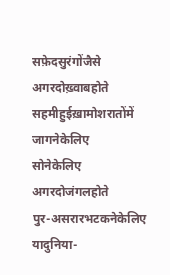सफ़ेदसुरंगोंजैसे
अगरदोख़्वाबहोते
सहमीहुईख़ामोशरातोंमें
जागनेकेलिए
सोनेकेलिए
अगरदोजंगलहोते
पुर-असरारभटकनेकेलिए
यादुनिया-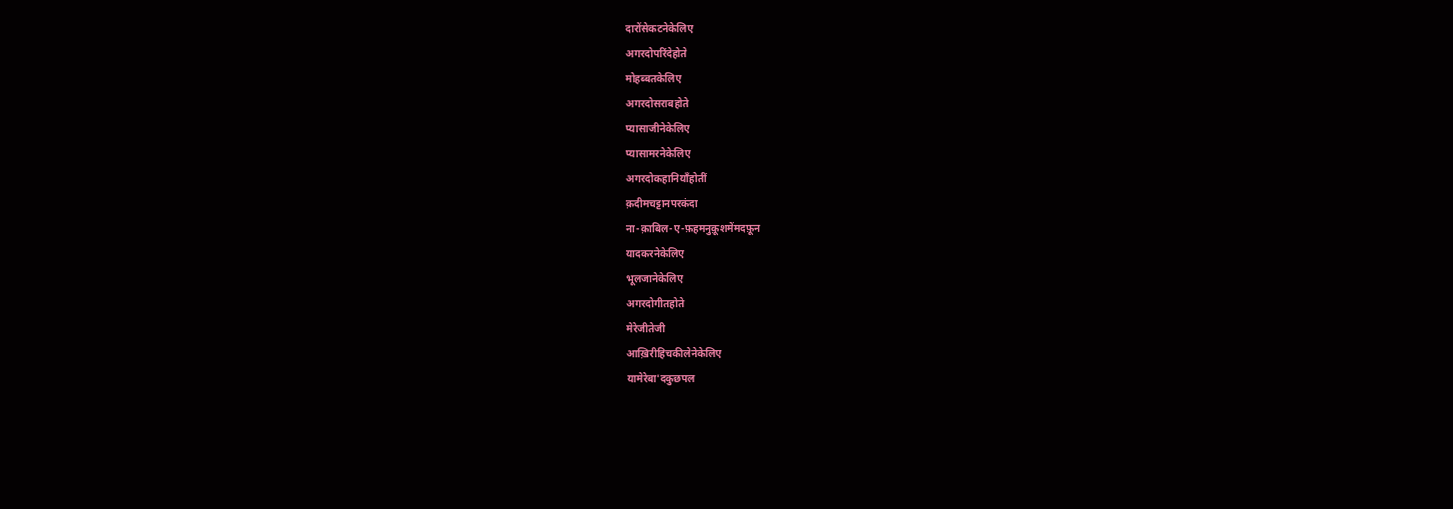दारोंसेकटनेकेलिए
अगरदोपरिंदेहोते
मोहब्बतकेलिए
अगरदोसराबहोते
प्यासाजीनेकेलिए
प्यासामरनेकेलिए
अगरदोकहानियाँहोतीं
क़दीमचट्टानपरकंदा
ना-क़ाबिल-ए-फ़हमनुक़ूशमेंमदफ़ून
यादकरनेकेलिए
भूलजानेकेलिए
अगरदोगीतहोते
मेरेजीतेजी
आख़िरीहिचकीलेनेकेलिए
यामेरेबा'दकुछपल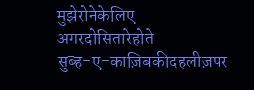मुझेरोनेकेलिए
अगरदोसितारेहोते
सुब्ह-ए-काज़िबकीदहलीज़पर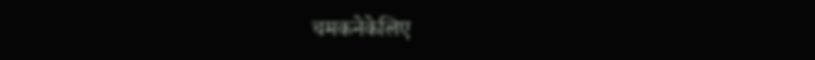चमकनेकेलिए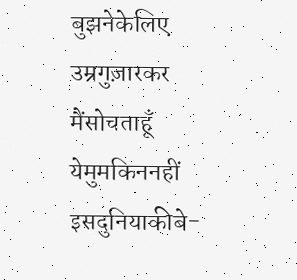बुझनेकेलिए
उम्रगुज़ारकर
मैंसोचताहूँ
येमुमकिननहीं
इसदुनियाकीबे-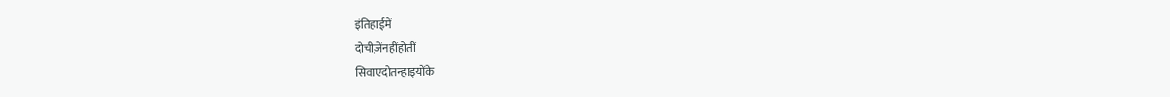इंतिहाईमें
दोचीज़ेंनहींहोतीं
सिवाएदोतन्हाइयोंके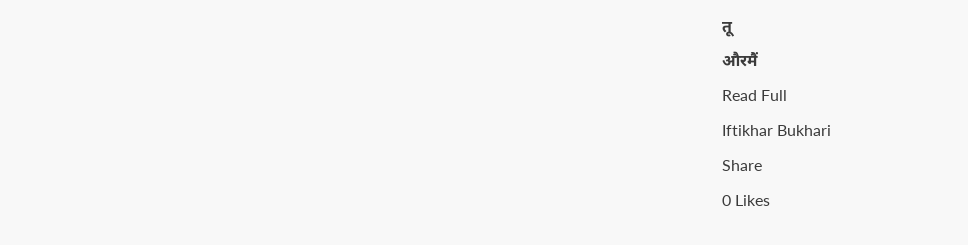तू
औरमैं
Read Full
Iftikhar Bukhari
Share
0 Likes